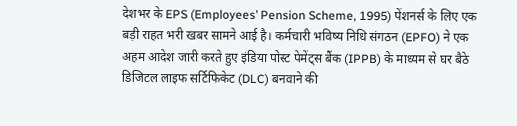देशभर के EPS (Employees’ Pension Scheme, 1995) पेंशनर्स के लिए एक बड़ी राहत भरी खबर सामने आई है। कर्मचारी भविष्य निधि संगठन (EPFO) ने एक अहम आदेश जारी करते हुए इंडिया पोस्ट पेमेंट्स बैंक (IPPB) के माध्यम से घर बैठे डिजिटल लाइफ सर्टिफिकेट (DLC) बनवाने की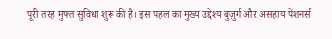पूरी तरह मुफ्त सुविधा शुरू की है। इस पहल का मुख्य उद्देश्य बुज़ुर्ग और असहाय पेंशनर्स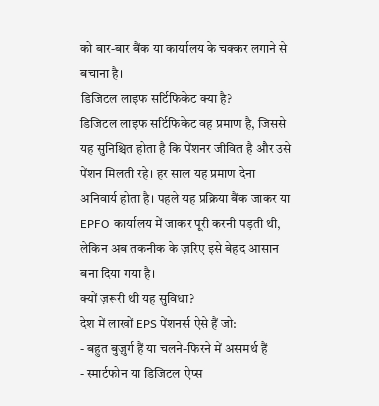को बार-बार बैंक या कार्यालय के चक्कर लगाने से बचाना है।
डिजिटल लाइफ सर्टिफिकेट क्या है?
डिजिटल लाइफ सर्टिफिकेट वह प्रमाण है, जिससे यह सुनिश्चित होता है कि पेंशनर जीवित है और उसे पेंशन मिलती रहे। हर साल यह प्रमाण देना अनिवार्य होता है। पहले यह प्रक्रिया बैंक जाकर या EPFO कार्यालय में जाकर पूरी करनी पड़ती थी, लेकिन अब तकनीक के ज़रिए इसे बेहद आसान बना दिया गया है।
क्यों ज़रूरी थी यह सुविधा?
देश में लाखों EPS पेंशनर्स ऐसे हैं जो:
- बहुत बुज़ुर्ग हैं या चलने-फिरने में असमर्थ हैं
- स्मार्टफोन या डिजिटल ऐप्स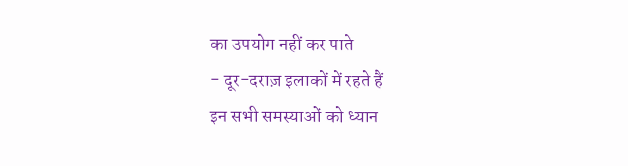का उपयोग नहीं कर पाते
- दूर-दराज़ इलाकों में रहते हैं
इन सभी समस्याओं को ध्यान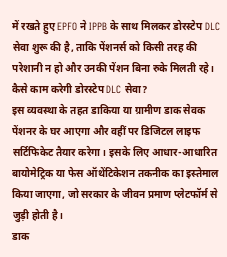में रखते हुए EPFO ने IPPB के साथ मिलकर डोरस्टेप DLC सेवा शुरू की है, ताकि पेंशनर्स को किसी तरह की परेशानी न हो और उनकी पेंशन बिना रुके मिलती रहे।
कैसे काम करेगी डोरस्टेप DLC सेवा?
इस व्यवस्था के तहत डाकिया या ग्रामीण डाक सेवक पेंशनर के घर आएगा और वहीं पर डिजिटल लाइफ सर्टिफिकेट तैयार करेगा। इसके लिए आधार-आधारित बायोमेट्रिक या फेस ऑथेंटिकेशन तकनीक का इस्तेमाल किया जाएगा, जो सरकार के जीवन प्रमाण प्लेटफॉर्म से जुड़ी होती है।
डाक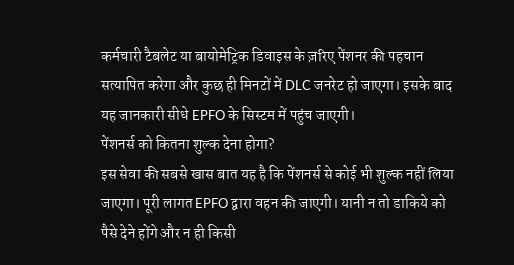कर्मचारी टैबलेट या बायोमेट्रिक डिवाइस के ज़रिए पेंशनर की पहचान सत्यापित करेगा और कुछ ही मिनटों में DLC जनरेट हो जाएगा। इसके बाद यह जानकारी सीधे EPFO के सिस्टम में पहुंच जाएगी।
पेंशनर्स को कितना शुल्क देना होगा?
इस सेवा की सबसे खास बात यह है कि पेंशनर्स से कोई भी शुल्क नहीं लिया जाएगा। पूरी लागत EPFO द्वारा वहन की जाएगी। यानी न तो डाकिये को पैसे देने होंगे और न ही किसी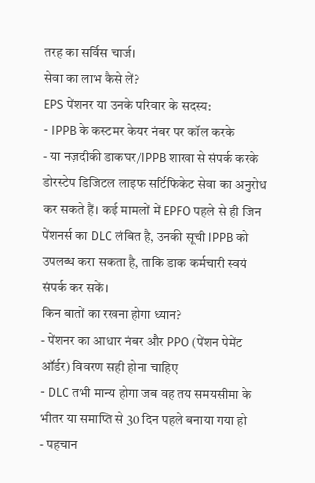तरह का सर्विस चार्ज।
सेवा का लाभ कैसे लें?
EPS पेंशनर या उनके परिवार के सदस्य:
- IPPB के कस्टमर केयर नंबर पर कॉल करके
- या नज़दीकी डाकघर/IPPB शाखा से संपर्क करके
डोरस्टेप डिजिटल लाइफ सर्टिफिकेट सेवा का अनुरोध कर सकते हैं। कई मामलों में EPFO पहले से ही जिन पेंशनर्स का DLC लंबित है, उनकी सूची IPPB को उपलब्ध करा सकता है, ताकि डाक कर्मचारी स्वयं संपर्क कर सकें।
किन बातों का रखना होगा ध्यान?
- पेंशनर का आधार नंबर और PPO (पेंशन पेमेंट ऑर्डर) विवरण सही होना चाहिए
- DLC तभी मान्य होगा जब वह तय समयसीमा के भीतर या समाप्ति से 30 दिन पहले बनाया गया हो
- पहचान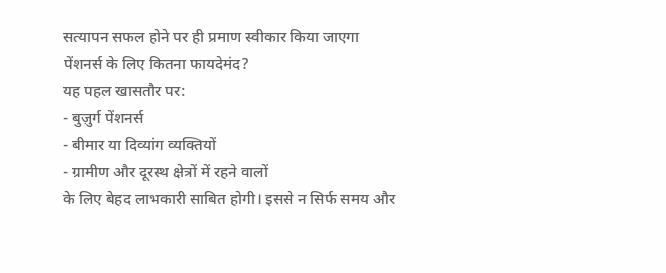सत्यापन सफल होने पर ही प्रमाण स्वीकार किया जाएगा
पेंशनर्स के लिए कितना फायदेमंद?
यह पहल खासतौर पर:
- बुज़ुर्ग पेंशनर्स
- बीमार या दिव्यांग व्यक्तियों
- ग्रामीण और दूरस्थ क्षेत्रों में रहने वालों
के लिए बेहद लाभकारी साबित होगी। इससे न सिर्फ समय और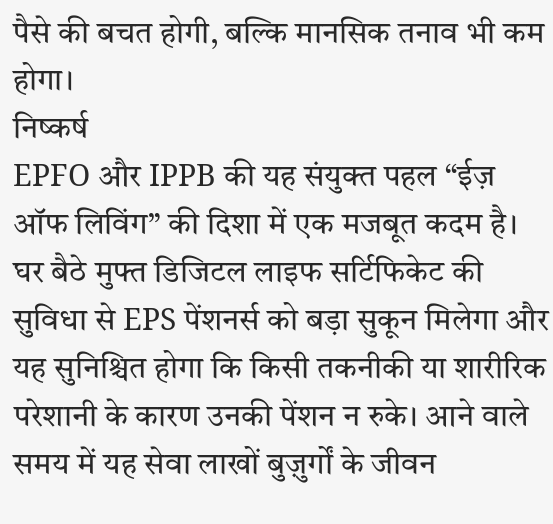पैसे की बचत होगी, बल्कि मानसिक तनाव भी कम होगा।
निष्कर्ष
EPFO और IPPB की यह संयुक्त पहल “ईज़ ऑफ लिविंग” की दिशा में एक मजबूत कदम है। घर बैठे मुफ्त डिजिटल लाइफ सर्टिफिकेट की सुविधा से EPS पेंशनर्स को बड़ा सुकून मिलेगा और यह सुनिश्चित होगा कि किसी तकनीकी या शारीरिक परेशानी के कारण उनकी पेंशन न रुके। आने वाले समय में यह सेवा लाखों बुज़ुर्गों के जीवन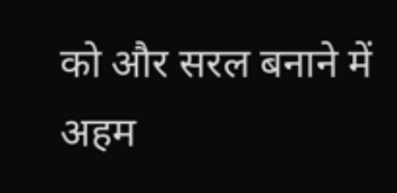को और सरल बनाने में अहम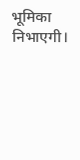भूमिका निभाएगी।